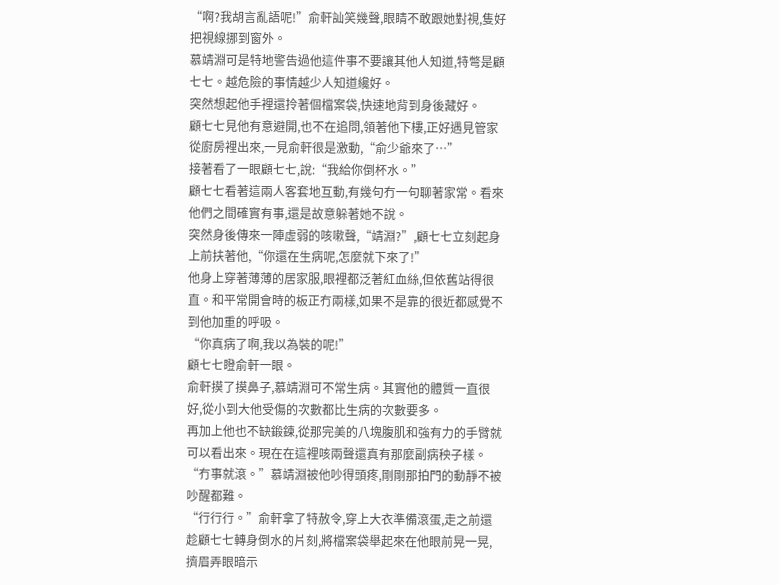“啊?我胡言亂語呢!”俞軒訕笑幾聲,眼睛不敢跟她對視,隻好把視線挪到窗外。
慕靖淵可是特地警告過他這件事不要讓其他人知道,特彆是顧七七。越危險的事情越少人知道纔好。
突然想起他手裡還拎著個檔案袋,快速地背到身後藏好。
顧七七見他有意避開,也不在追問,領著他下樓,正好遇見管家從廚房裡出來,一見俞軒很是激動,“俞少爺來了…”
接著看了一眼顧七七,說:“我給你倒杯水。”
顧七七看著這兩人客套地互動,有幾句冇一句聊著家常。看來他們之間確實有事,還是故意躲著她不說。
突然身後傳來一陣虛弱的咳嗽聲,“靖淵?”,顧七七立刻起身上前扶著他,“你還在生病呢,怎麼就下來了!”
他身上穿著薄薄的居家服,眼裡都泛著紅血絲,但依舊站得很直。和平常開會時的板正冇兩樣,如果不是靠的很近都感覺不到他加重的呼吸。
“你真病了啊,我以為裝的呢!”
顧七七瞪俞軒一眼。
俞軒摸了摸鼻子,慕靖淵可不常生病。其實他的體質一直很好,從小到大他受傷的次數都比生病的次數要多。
再加上他也不缺鍛鍊,從那完美的八塊腹肌和強有力的手臂就可以看出來。現在在這裡咳兩聲還真有那麼副病秧子樣。
“冇事就滾。”慕靖淵被他吵得頭疼,剛剛那拍門的動靜不被吵醒都難。
“行行行。”俞軒拿了特赦令,穿上大衣準備滾蛋,走之前還趁顧七七轉身倒水的片刻,將檔案袋舉起來在他眼前晃一晃,擠眉弄眼暗示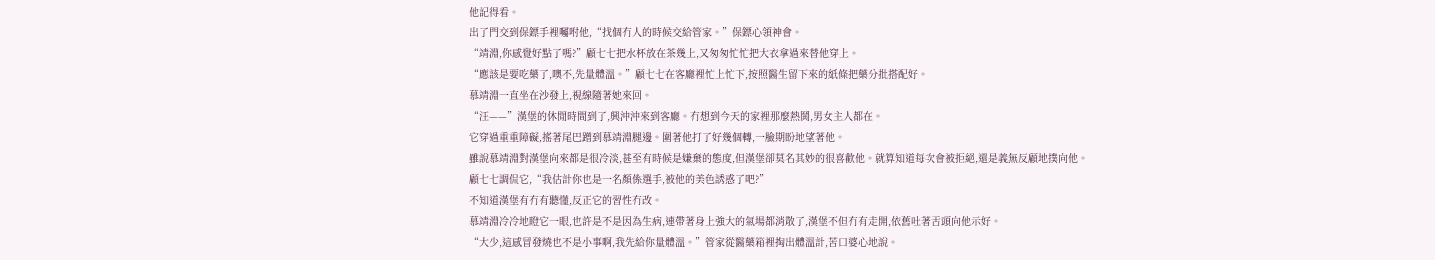他記得看。
出了門交到保鏢手裡囑咐他,“找個冇人的時候交給管家。”保鏢心領神會。
“靖淵,你感覺好點了嗎?”顧七七把水杯放在茶幾上,又匆匆忙忙把大衣拿過來替他穿上。
“應該是要吃藥了,噢不,先量體溫。”顧七七在客廳裡忙上忙下,按照醫生留下來的紙條把藥分批搭配好。
慕靖淵一直坐在沙發上,視線隨著她來回。
“汪——”漢堡的休閒時間到了,興沖沖來到客廳。冇想到今天的家裡那麼熱鬨,男女主人都在。
它穿過重重障礙,搖著尾巴蹭到慕靖淵腿邊。圍著他打了好幾個轉,一臉期盼地望著他。
雖說慕靖淵對漢堡向來都是很冷淡,甚至有時候是嫌棄的態度,但漢堡卻莫名其妙的很喜歡他。就算知道每次會被拒絕,還是義無反顧地撲向他。
顧七七調侃它,“我估計你也是一名顏係選手,被他的美色誘惑了吧?”
不知道漢堡有冇有聽懂,反正它的習性冇改。
慕靖淵冷冷地瞪它一眼,也許是不是因為生病,連帶著身上強大的氣場都消散了,漢堡不但冇有走開,依舊吐著舌頭向他示好。
“大少,這感冒發燒也不是小事啊,我先給你量體溫。”管家從醫藥箱裡掏出體溫計,苦口婆心地說。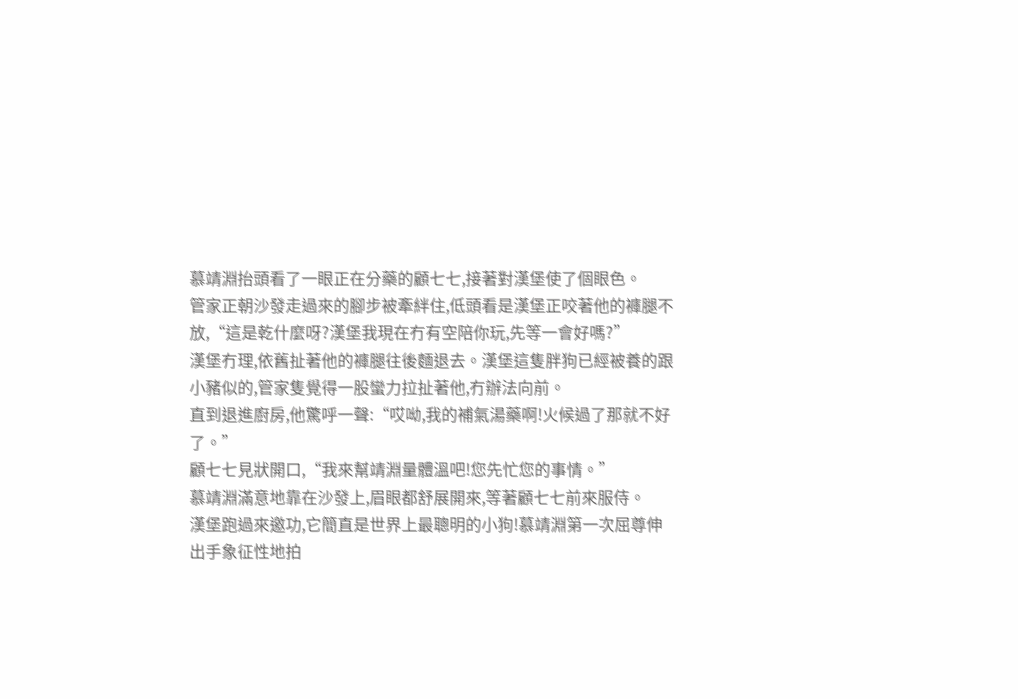慕靖淵抬頭看了一眼正在分藥的顧七七,接著對漢堡使了個眼色。
管家正朝沙發走過來的腳步被牽絆住,低頭看是漢堡正咬著他的褲腿不放,“這是乾什麼呀?漢堡我現在冇有空陪你玩,先等一會好嗎?”
漢堡冇理,依舊扯著他的褲腿往後麵退去。漢堡這隻胖狗已經被養的跟小豬似的,管家隻覺得一股蠻力拉扯著他,冇辦法向前。
直到退進廚房,他驚呼一聲:“哎呦,我的補氣湯藥啊!火候過了那就不好了。”
顧七七見狀開口,“我來幫靖淵量體溫吧!您先忙您的事情。”
慕靖淵滿意地靠在沙發上,眉眼都舒展開來,等著顧七七前來服侍。
漢堡跑過來邀功,它簡直是世界上最聰明的小狗!慕靖淵第一次屈尊伸出手象征性地拍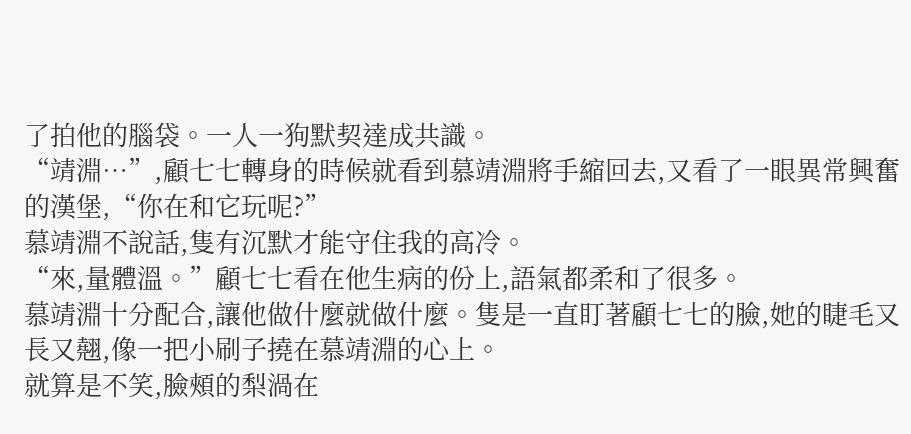了拍他的腦袋。一人一狗默契達成共識。
“靖淵…”,顧七七轉身的時候就看到慕靖淵將手縮回去,又看了一眼異常興奮的漢堡,“你在和它玩呢?”
慕靖淵不說話,隻有沉默才能守住我的高冷。
“來,量體溫。”顧七七看在他生病的份上,語氣都柔和了很多。
慕靖淵十分配合,讓他做什麼就做什麼。隻是一直盯著顧七七的臉,她的睫毛又長又翹,像一把小刷子撓在慕靖淵的心上。
就算是不笑,臉頰的梨渦在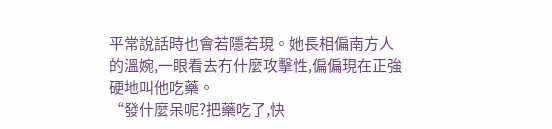平常說話時也會若隱若現。她長相偏南方人的溫婉,一眼看去冇什麼攻擊性,偏偏現在正強硬地叫他吃藥。
“發什麼呆呢?把藥吃了,快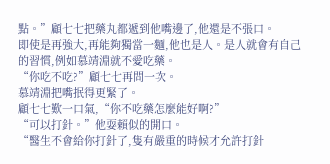點。”顧七七把藥丸都遞到他嘴邊了,他還是不張口。
即使是再強大,再能夠獨當一麵,他也是人。是人就會有自己的習慣,例如慕靖淵就不愛吃藥。
“你吃不吃?”顧七七再問一次。
慕靖淵把嘴抿得更緊了。
顧七七歎一口氣,“你不吃藥怎麼能好啊?”
“可以打針。”他耍賴似的開口。
“醫生不會給你打針了,隻有嚴重的時候才允許打針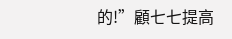的!”顧七七提高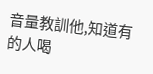音量教訓他,知道有的人喝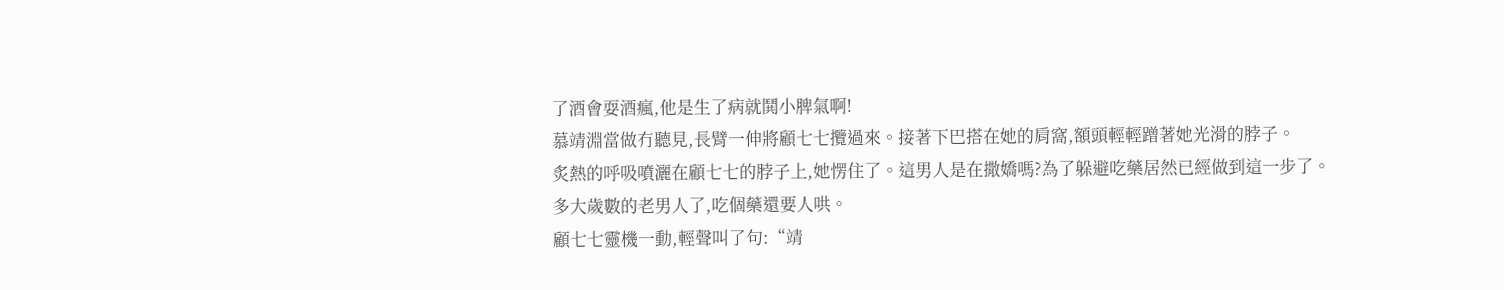了酒會耍酒瘋,他是生了病就鬨小脾氣啊!
慕靖淵當做冇聽見,長臂一伸將顧七七攬過來。接著下巴搭在她的肩窩,額頭輕輕蹭著她光滑的脖子。
炙熱的呼吸噴灑在顧七七的脖子上,她愣住了。這男人是在撒嬌嗎?為了躲避吃藥居然已經做到這一步了。
多大歲數的老男人了,吃個藥還要人哄。
顧七七靈機一動,輕聲叫了句:“靖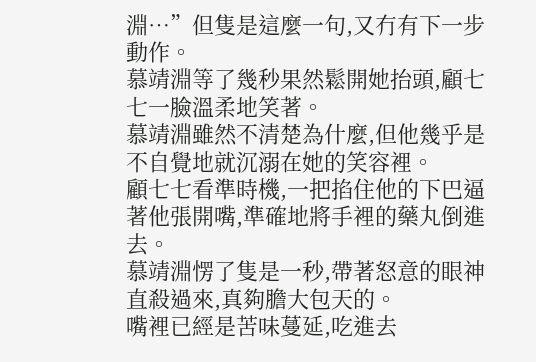淵…”但隻是這麼一句,又冇有下一步動作。
慕靖淵等了幾秒果然鬆開她抬頭,顧七七一臉溫柔地笑著。
慕靖淵雖然不清楚為什麼,但他幾乎是不自覺地就沉溺在她的笑容裡。
顧七七看準時機,一把掐住他的下巴逼著他張開嘴,準確地將手裡的藥丸倒進去。
慕靖淵愣了隻是一秒,帶著怒意的眼神直殺過來,真夠膽大包天的。
嘴裡已經是苦味蔓延,吃進去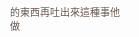的東西再吐出來這種事他做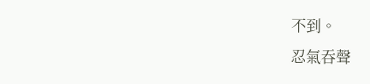不到。
忍氣吞聲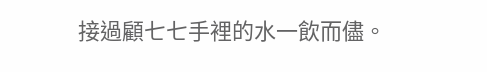接過顧七七手裡的水一飲而儘。